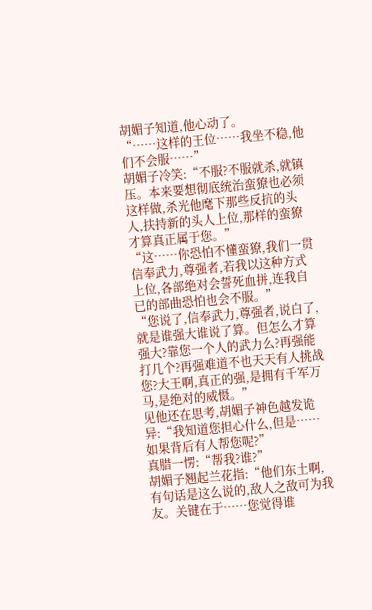胡媚子知道,他心动了。
“……这样的王位……我坐不稳,他们不会服……”
胡媚子冷笑:“不服?不服就杀,就镇压。本来要想彻底统治蛮獠也必须这样做,杀光他麾下那些反抗的头人,扶持新的头人上位,那样的蛮獠才算真正属于您。”
“这……你恐怕不懂蛮獠,我们一贯信奉武力,尊强者,若我以这种方式上位,各部绝对会誓死血拼,连我自已的部曲恐怕也会不服。”
“您说了,信奉武力,尊强者,说白了,就是谁强大谁说了算。但怎么才算强大?靠您一个人的武力么?再强能打几个?再强难道不也天天有人挑战您?大王啊,真正的强,是拥有千军万马,是绝对的威慑。”
见他还在思考,胡媚子神色越发诡异:“我知道您担心什么,但是……如果背后有人帮您呢?”
真腊一愣:“帮我?谁?”
胡媚子翘起兰花指:“他们东土啊,有句话是这么说的,敌人之敌可为我友。关键在于……您觉得谁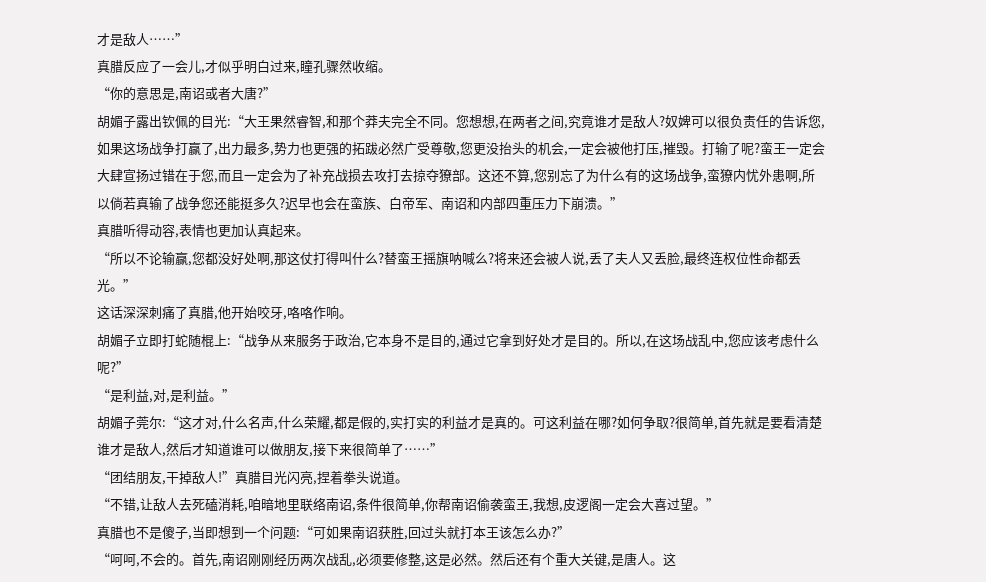才是敌人……”
真腊反应了一会儿,才似乎明白过来,瞳孔骤然收缩。
“你的意思是,南诏或者大唐?”
胡媚子露出钦佩的目光:“大王果然睿智,和那个莽夫完全不同。您想想,在两者之间,究竟谁才是敌人?奴婢可以很负责任的告诉您,如果这场战争打赢了,出力最多,势力也更强的拓跋必然广受尊敬,您更没抬头的机会,一定会被他打压,摧毁。打输了呢?蛮王一定会大肆宣扬过错在于您,而且一定会为了补充战损去攻打去掠夺獠部。这还不算,您别忘了为什么有的这场战争,蛮獠内忧外患啊,所以倘若真输了战争您还能挺多久?迟早也会在蛮族、白帝军、南诏和内部四重压力下崩溃。”
真腊听得动容,表情也更加认真起来。
“所以不论输赢,您都没好处啊,那这仗打得叫什么?替蛮王摇旗呐喊么?将来还会被人说,丢了夫人又丢脸,最终连权位性命都丢光。”
这话深深刺痛了真腊,他开始咬牙,咯咯作响。
胡媚子立即打蛇随棍上:“战争从来服务于政治,它本身不是目的,通过它拿到好处才是目的。所以,在这场战乱中,您应该考虑什么呢?”
“是利益,对,是利益。”
胡媚子莞尔:“这才对,什么名声,什么荣耀,都是假的,实打实的利益才是真的。可这利益在哪?如何争取?很简单,首先就是要看清楚谁才是敌人,然后才知道谁可以做朋友,接下来很简单了……”
“团结朋友,干掉敌人!”真腊目光闪亮,捏着拳头说道。
“不错,让敌人去死磕消耗,咱暗地里联络南诏,条件很简单,你帮南诏偷袭蛮王,我想,皮逻阁一定会大喜过望。”
真腊也不是傻子,当即想到一个问题:“可如果南诏获胜,回过头就打本王该怎么办?”
“呵呵,不会的。首先,南诏刚刚经历两次战乱,必须要修整,这是必然。然后还有个重大关键,是唐人。这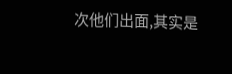次他们出面,其实是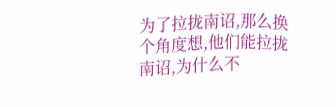为了拉拢南诏,那么换个角度想,他们能拉拢南诏,为什么不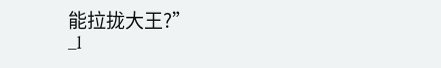能拉拢大王?”
_l